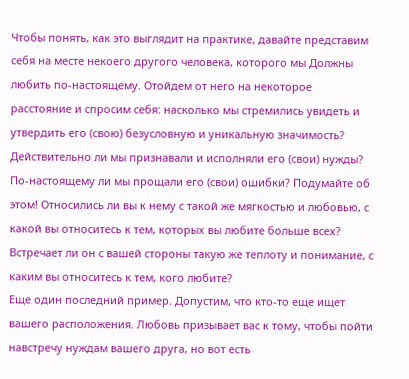Чтобы понять, как это выглядит на практике, давайте представим себя на месте некоего другого человека, которого мы Должны любить по-настоящему. Отойдем от него на некоторое расстояние и спросим себя: насколько мы стремились увидеть и утвердить его (свою) безусловную и уникальную значимость? Действительно ли мы признавали и исполняли его (свои) нужды? По-настоящему ли мы прощали его (свои) ошибки? Подумайте об этом! Относились ли вы к нему с такой же мягкостью и любовью, с какой вы относитесь к тем, которых вы любите больше всех? Встречает ли он с вашей стороны такую же теплоту и понимание, с каким вы относитесь к тем, кого любите?
Еще один последний пример. Допустим, что кто-то еще ищет вашего расположения. Любовь призывает вас к тому, чтобы пойти навстречу нуждам вашего друга, но вот есть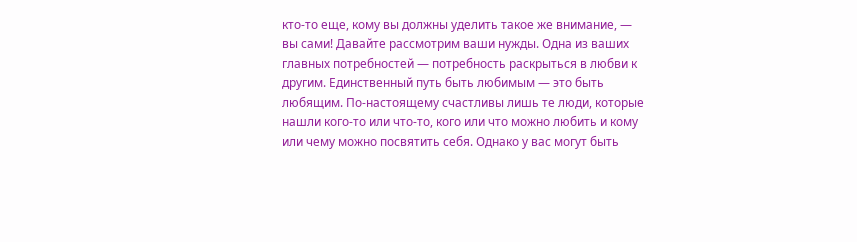кто-то еще, кому вы должны уделить такое же внимание, — вы сами! Давайте рассмотрим ваши нужды. Одна из ваших главных потребностей — потребность раскрыться в любви к другим. Единственный путь быть любимым — это быть любящим. По-настоящему счастливы лишь те люди, которые нашли кого-то или что-то, кого или что можно любить и кому или чему можно посвятить себя. Однако у вас могут быть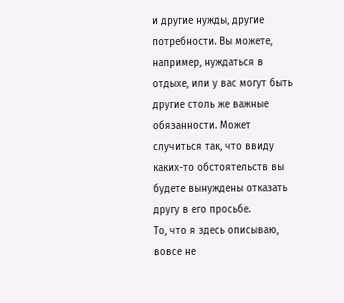и другие нужды, другие потребности. Вы можете, например, нуждаться в отдыхе, или у вас могут быть другие столь же важные обязанности. Может случиться так, что ввиду каких-то обстоятельств вы будете вынуждены отказать другу в его просьбе.
То, что я здесь описываю, вовсе не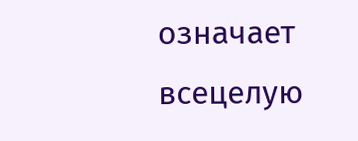означает всецелую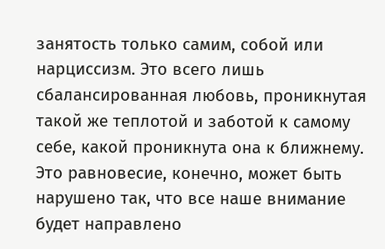занятость только самим, собой или нарциссизм. Это всего лишь сбалансированная любовь, проникнутая такой же теплотой и заботой к самому себе, какой проникнута она к ближнему. Это равновесие, конечно, может быть нарушено так, что все наше внимание будет направлено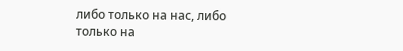либо только на нас, либо только на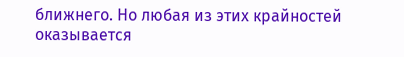ближнего. Но любая из этих крайностей оказывается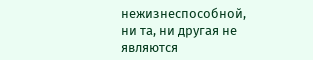нежизнеспособной, ни та, ни другая не являются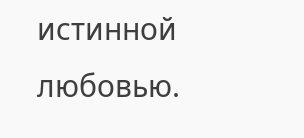истинной любовью.